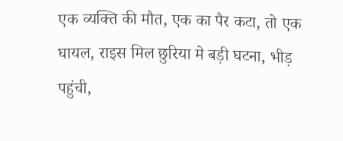एक व्यक्ति की मौत, एक का पैर कटा, तो एक घायल, राइस मिल छुरिया मे बड़ी घटना, भीड़ पहुंची,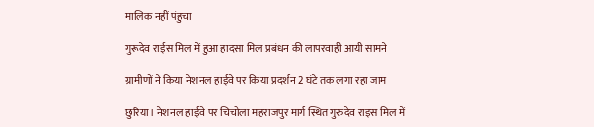मालिक नहीं पंहुचा

गुरूदेव राईस मिल में हुआ हादसा मिल प्रबंधन की लापरवाही आयी सामने

ग्रामीणों ने किया नेशनल हाईवे पर किया प्रदर्शन 2 घंटे तक लगा रहा जाम

छुरिया। नेशनल हाईवे पर चिचोला महराजपुर मार्ग स्थित गुरुदेव राइस मिल में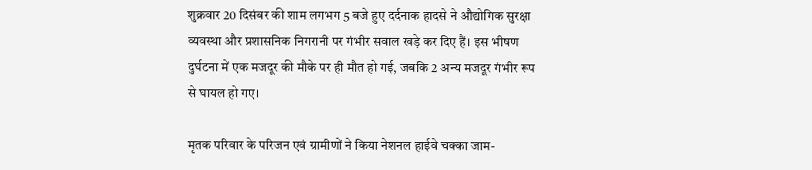शुक्रवार 20 दिसंबर की शाम लगभग 5 बजे हुए दर्दनाक हादसे ने औद्योगिक सुरक्षा व्यवस्था और प्रशासनिक निगरानी पर गंभीर सवाल खड़े कर दिए हैं। इस भीषण दुर्घटना में एक मजदूर की मौके पर ही मौत हो गई, जबकि 2 अन्य मजदूर गंभीर रूप से घायल हो गए।

मृतक परिवार के परिजन एवं ग्रामीणों ने किया नेशनल हाईवे चक्का जाम-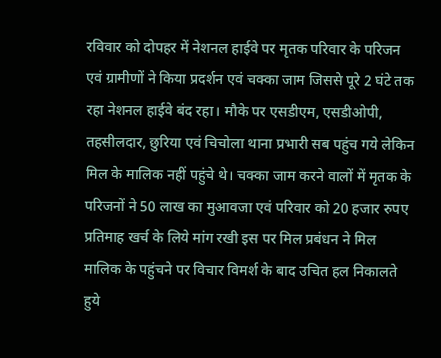रविवार को दोपहर में नेशनल हाईवे पर मृतक परिवार के परिजन एवं ग्रामीणों ने किया प्रदर्शन एवं चक्का जाम जिससे पूरे 2 घंटे तक रहा नेशनल हाईवे बंद रहा। मौके पर एसडीएम, एसडीओपी, तहसीलदार, छुरिया एवं चिचोला थाना प्रभारी सब पहुंच गये लेकिन मिल के मालिक नहीं पहुंचे थे। चक्का जाम करने वालों में मृतक के परिजनों ने 50 लाख का मुआवजा एवं परिवार को 20 हजार रुपए प्रतिमाह खर्च के लिये मांग रखी इस पर मिल प्रबंधन ने मिल मालिक के पहुंचने पर विचार विमर्श के बाद उचित हल निकालते हुये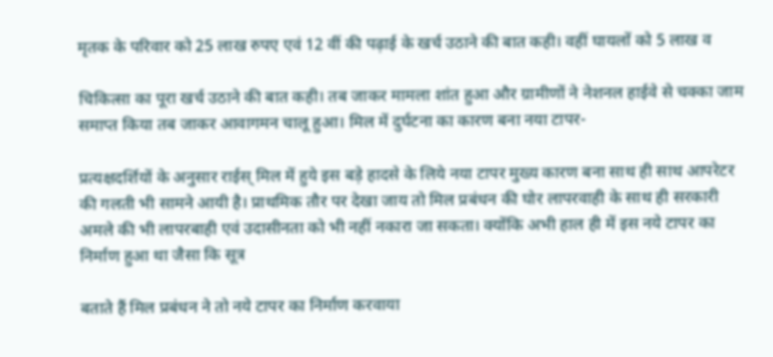मृतक के परिवार को 25 लाख रुपए एवं 12 वीं की पढ़ाई के खर्च उठाने की बात कही। वहीं घायलों को 5 लाख व

चिकित्सा का पूरा खर्च उठाने की बात कही। तब जाकर मामला शांत हुआ और ग्रामीणों ने नेशनल हाईवे से चक्का जाम समाप्त किया तब जाकर आवागमन चालू हुआ। मिल में दुर्घटना का कारण बना नया टापर-

प्रत्यक्षदर्शियों के अनुसार राईस् मिल में हुये इस बड़े हादसे के लिये नया टापर मुख्य कारण बना साथ ही साथ आपरेटर की गलती भी सामने आयी है। प्राथमिक तौर पर देखा जाय तो मिल प्रबंधन की घोर लापरवाही के साथ ही सरकारी अमले की भी लापरबाही एवं उदासीनता को भी नहीं नकारा जा सकता। क्योंकि अभी हाल ही में इस नये टापर का निर्माण हुआ था जैसा कि सूत्र

बताते हैं मिल प्रबंधन ने तो नये टापर का निर्माण करवाया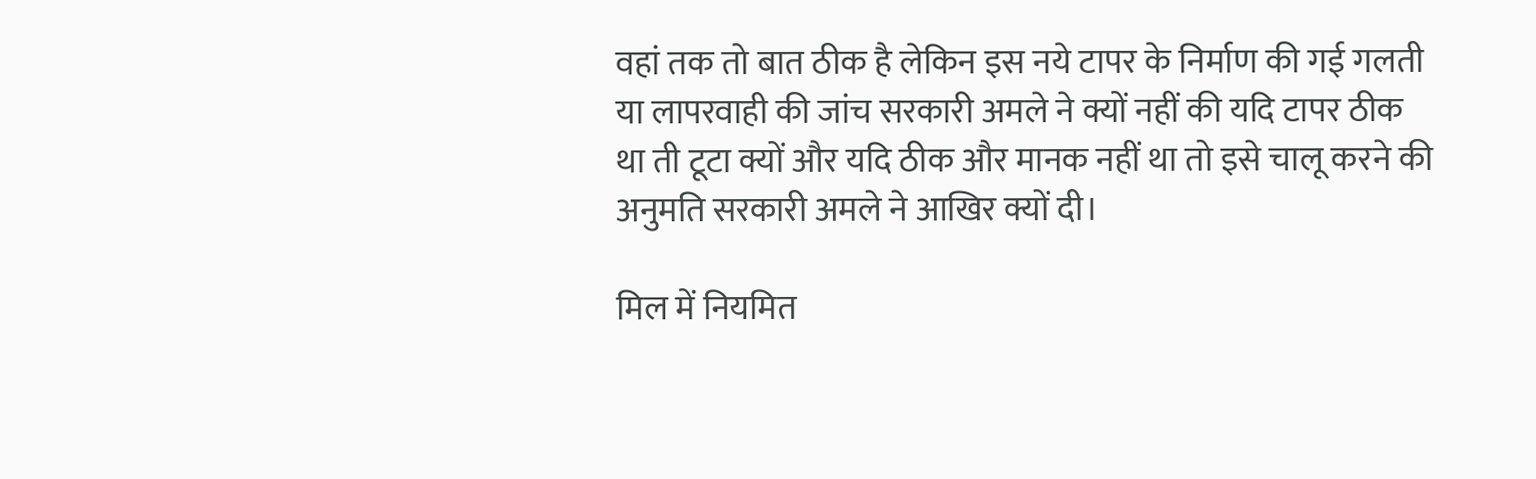वहां तक तो बात ठीक है लेकिन इस नये टापर के निर्माण की गई गलती या लापरवाही की जांच सरकारी अमले ने क्यों नहीं की यदि टापर ठीक था ती टूटा क्यों और यदि ठीक और मानक नहीं था तो इसे चालू करने की अनुमति सरकारी अमले ने आखिर क्यों दी।

मिल में नियमित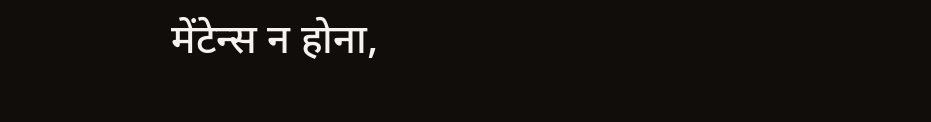मेंटेन्स न होना,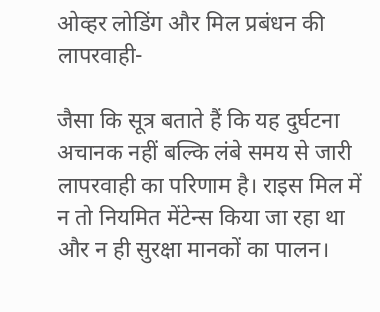ओव्हर लोडिंग और मिल प्रबंधन की लापरवाही-

जैसा कि सूत्र बताते हैं कि यह दुर्घटना अचानक नहीं बल्कि लंबे समय से जारी लापरवाही का परिणाम है। राइस मिल में न तो नियमित मेंटेन्स किया जा रहा था और न ही सुरक्षा मानकों का पालन।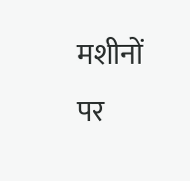मशीनों पर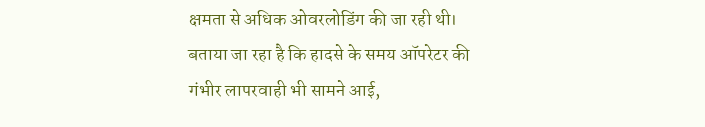क्षमता से अधिक ओवरलोडिंग की जा रही थी। बताया जा रहा है कि हादसे के समय ऑपरेटर की गंभीर लापरवाही भी सामने आई,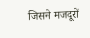जिसने मजदूरों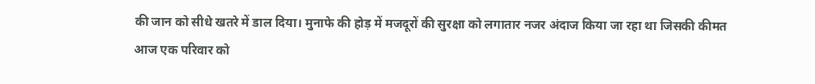की जान को सीधे खतरे में डाल दिया। मुनाफे की होड़ में मजदूरों की सुरक्षा को लगातार नजर अंदाज किया जा रहा था जिसकी कीमत आज एक परिवार को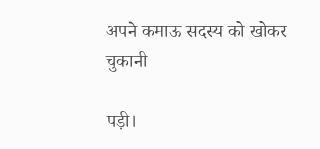अपने कमाऊ सदस्य को खोकर चुकानी

पड़ी।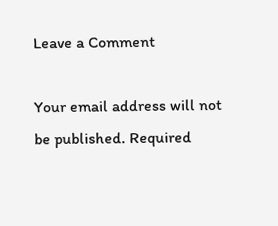Leave a Comment

Your email address will not be published. Required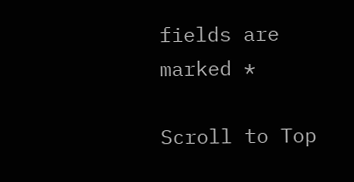fields are marked *

Scroll to Top